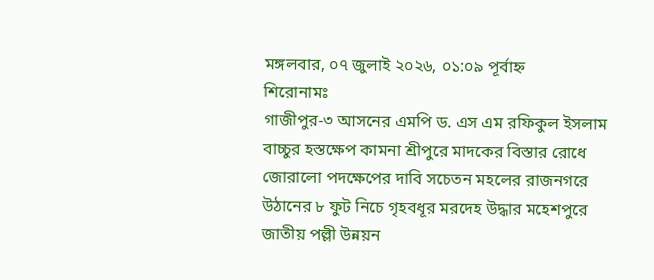মঙ্গলবার, ০৭ জুলাই ২০২৬, ০১:০৯ পূর্বাহ্ন
শিরোনামঃ
গাজীপুর-৩ আসনের এমপি ড. এস এম রফিকুল ইসলাম বাচ্চুর হস্তক্ষেপ কামনা শ্রীপুরে মাদকের বিস্তার রোধে জোরালো পদক্ষেপের দাবি সচেতন মহলের রাজনগরে উঠানের ৮ ফুট নিচে গৃহবধূর মরদেহ উদ্ধার মহেশপুরে জাতীয় পল্লী উন্নয়ন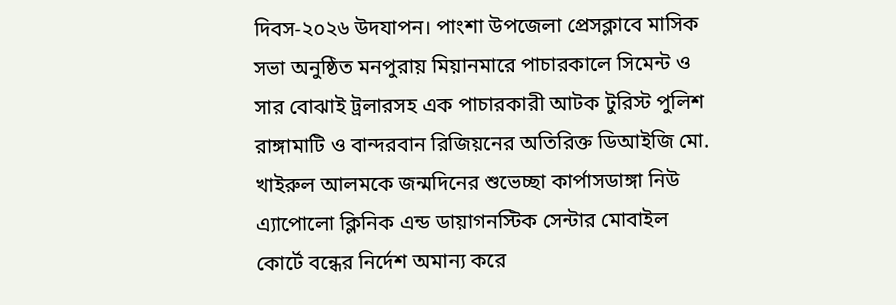দিবস-২০২৬ উদযাপন। পাংশা উপজেলা প্রেসক্লাবে মাসিক সভা অনুষ্ঠিত মনপুরায় মিয়ানমারে পাচারকালে সিমেন্ট ও সার বোঝাই ট্রলারসহ এক পাচারকারী আটক টুরিস্ট পুলিশ রাঙ্গামাটি ও বান্দরবান রিজিয়নের অতিরিক্ত ডিআইজি মো. খাইরুল আলমকে জন্মদিনের শুভেচ্ছা কার্পাসডাঙ্গা নিউ এ্যাপোলো ক্লিনিক এন্ড ডায়াগনস্টিক সেন্টার মোবাইল কোর্টে বন্ধের নির্দেশ অমান্য করে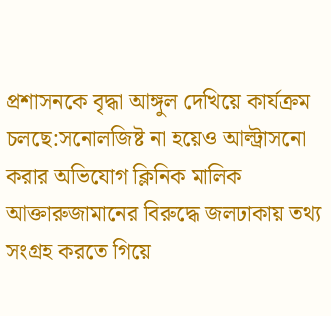প্রশাসনকে বৃদ্ধা আঙ্গুল দেখিয়ে কার্যক্রম চলছে:সনোলজিষ্ট না হয়েও আল্ট্রাসনো করার অভিযোগ ক্লিনিক মালিক আক্তারুজামানের বিরুদ্ধে জলঢাকায় তথ্য সংগ্রহ করতে গিয়ে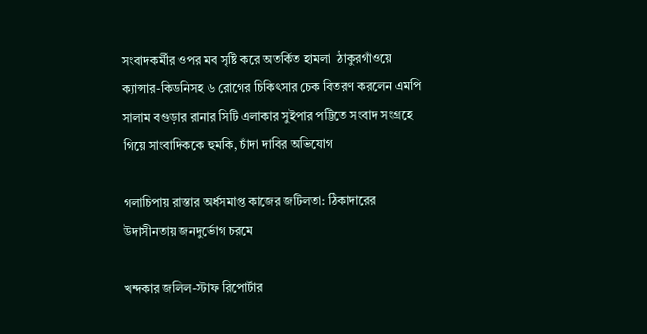সংবাদকর্মীর ওপর মব সৃষ্টি করে অতর্কিত হামলা  ঠাকুরগাঁওয়ে ক্যান্সার-কিডনিসহ ৬ রোগের চিকিৎসার চেক বিতরণ করলেন এমপি সালাম বগুড়ার রানার সিটি এলাকার সুইপার পট্টিতে সংবাদ সংগ্রহে গিয়ে সাংবাদিককে হুমকি, চাঁদা দাবির অভিযোগ

গলাচিপায় রাস্তার অর্ধসমাপ্ত কাজের জটিলতা: ঠিকাদারের উদাসীনতায় জনদুর্ভোগ চরমে

খন্দকার জলিল-স্টাফ রিপোর্টার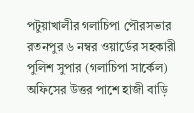পটুয়াখালীর গলাচিপা পৌরসভার রতনপুর ৬ নম্বর ওয়ার্ডের সহকারী পুলিশ সুপার (গলাচিপা সার্কেল) অফিসের উত্তর পাশে হাজী বাড়ি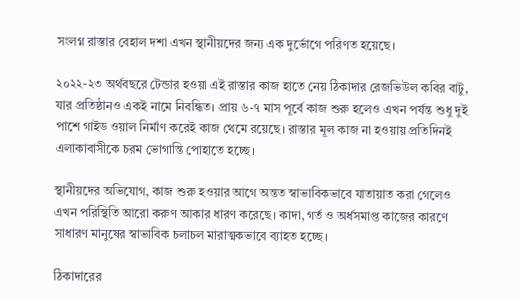সংলগ্ন রাস্তার বেহাল দশা এখন স্থানীয়দের জন্য এক দুর্ভোগে পরিণত হয়েছে।

২০২২-২৩ অর্থবছরে টেন্ডার হওয়া এই রাস্তার কাজ হাতে নেয় ঠিকাদার রেজভিউল কবির বাটু, যার প্রতিষ্ঠানও একই নামে নিবন্ধিত। প্রায় ৬-৭ মাস পূর্বে কাজ শুরু হলেও এখন পর্যন্ত শুধু দুই পাশে গাইড ওয়াল নির্মাণ করেই কাজ থেমে রয়েছে। রাস্তার মূল কাজ না হওয়ায় প্রতিদিনই এলাকাবাসীকে চরম ভোগান্তি পোহাতে হচ্ছে।

স্থানীয়দের অভিযোগ, কাজ শুরু হওয়ার আগে অন্তত স্বাভাবিকভাবে যাতায়াত করা গেলেও এখন পরিস্থিতি আরো করুণ আকার ধারণ করেছে। কাদা, গর্ত ও অর্ধসমাপ্ত কাজের কারণে সাধারণ মানুষের স্বাভাবিক চলাচল মারাত্মকভাবে ব্যাহত হচ্ছে।

ঠিকাদারের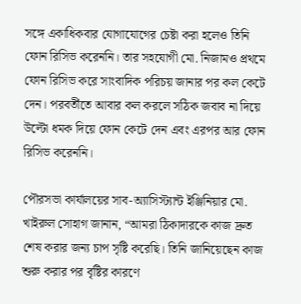সঙ্গে একাধিকবার যোগাযোগের চেষ্টা করা হলেও তিনি ফোন রিসিভ করেননি। তার সহযোগী মো. নিজামও প্রথমে ফোন রিসিভ করে সাংবাদিক পরিচয় জানার পর কল কেটে দেন। পরবর্তীতে আবার কল করলে সঠিক জবাব না দিয়ে উল্টো ধমক দিয়ে ফোন কেটে দেন এবং এরপর আর ফোন রিসিভ করেননি।

পৌরসভা কার্যালয়ের সাব-অ্যাসিস্ট্যান্ট ইঞ্জিনিয়ার মো. খাইরুল সোহাগ জানান, “আমরা ঠিকাদারকে কাজ দ্রুত শেষ করার জন্য চাপ সৃষ্টি করেছি। তিনি জানিয়েছেন কাজ শুরু করার পর বৃষ্টির কারণে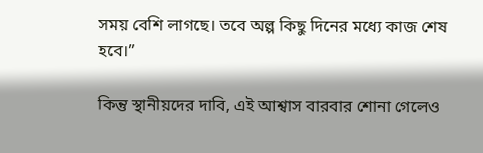সময় বেশি লাগছে। তবে অল্প কিছু দিনের মধ্যে কাজ শেষ হবে।”

কিন্তু স্থানীয়দের দাবি, এই আশ্বাস বারবার শোনা গেলেও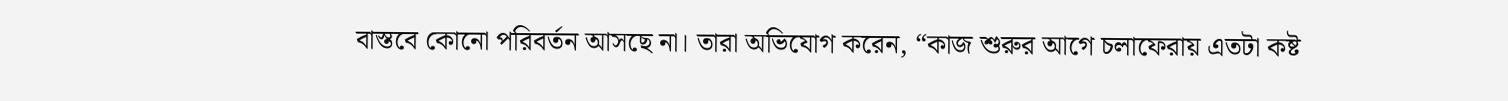বাস্তবে কোনো পরিবর্তন আসছে না। তারা অভিযোগ করেন, “কাজ শুরুর আগে চলাফেরায় এতটা কষ্ট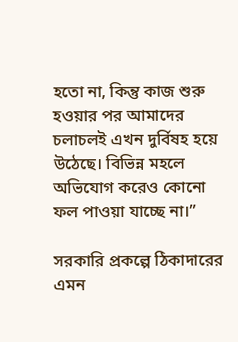হতো না, কিন্তু কাজ শুরু হওয়ার পর আমাদের চলাচলই এখন দুর্বিষহ হয়ে উঠেছে। বিভিন্ন মহলে অভিযোগ করেও কোনো ফল পাওয়া যাচ্ছে না।”

সরকারি প্রকল্পে ঠিকাদারের এমন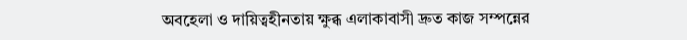অবহেলা ও দায়িত্বহীনতায় ক্ষুব্ধ এলাকাবাসী দ্রুত কাজ সম্পন্নের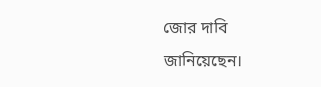জোর দাবি জানিয়েছেন।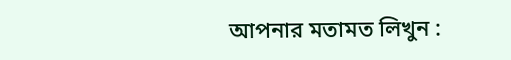আপনার মতামত লিখুন :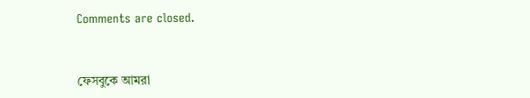Comments are closed.


ফেসবুকে আমরা